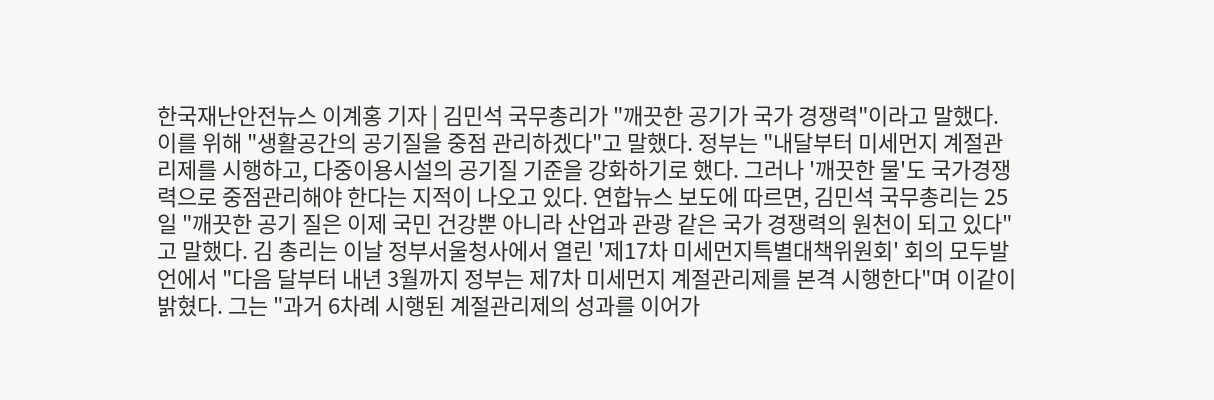한국재난안전뉴스 이계홍 기자 | 김민석 국무총리가 "깨끗한 공기가 국가 경쟁력"이라고 말했다. 이를 위해 "생활공간의 공기질을 중점 관리하겠다"고 말했다. 정부는 "내달부터 미세먼지 계절관리제를 시행하고, 다중이용시설의 공기질 기준을 강화하기로 했다. 그러나 '깨끗한 물'도 국가경쟁력으로 중점관리해야 한다는 지적이 나오고 있다. 연합뉴스 보도에 따르면, 김민석 국무총리는 25일 "깨끗한 공기 질은 이제 국민 건강뿐 아니라 산업과 관광 같은 국가 경쟁력의 원천이 되고 있다"고 말했다. 김 총리는 이날 정부서울청사에서 열린 '제17차 미세먼지특별대책위원회' 회의 모두발언에서 "다음 달부터 내년 3월까지 정부는 제7차 미세먼지 계절관리제를 본격 시행한다"며 이같이 밝혔다. 그는 "과거 6차례 시행된 계절관리제의 성과를 이어가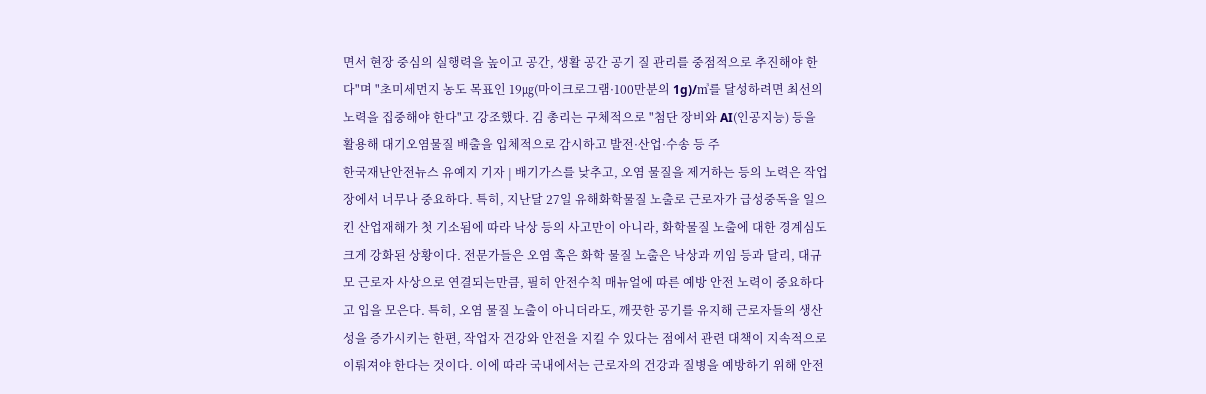면서 현장 중심의 실행력을 높이고 공간, 생활 공간 공기 질 관리를 중점적으로 추진해야 한다"며 "초미세먼지 농도 목표인 19㎍(마이크로그램·100만분의 1g)/㎥를 달성하려면 최선의 노력을 집중해야 한다"고 강조했다. 김 총리는 구체적으로 "첨단 장비와 AI(인공지능) 등을 활용해 대기오염물질 배출을 입체적으로 감시하고 발전·산업·수송 등 주
한국재난안전뉴스 유예지 기자 | 배기가스를 낮추고, 오염 물질을 제거하는 등의 노력은 작업장에서 너무나 중요하다. 특히, 지난달 27일 유해화학물질 노출로 근로자가 급성중독을 일으킨 산업재해가 첫 기소됨에 따라 낙상 등의 사고만이 아니라, 화학물질 노출에 대한 경계심도 크게 강화된 상황이다. 전문가들은 오염 혹은 화학 물질 노출은 낙상과 끼임 등과 달리, 대규모 근로자 사상으로 연결되는만큼, 필히 안전수칙 매뉴얼에 따른 예방 안전 노력이 중요하다고 입을 모은다. 특히, 오염 물질 노출이 아니더라도, 깨끗한 공기를 유지해 근로자들의 생산성을 증가시키는 한편, 작업자 건강와 안전을 지킬 수 있다는 점에서 관련 대책이 지속적으로 이뤄져야 한다는 것이다. 이에 따라 국내에서는 근로자의 건강과 질병을 예방하기 위해 안전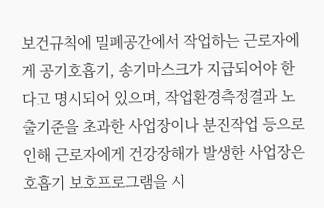보건규칙에 밀폐공간에서 작업하는 근로자에게 공기호흡기, 송기마스크가 지급되어야 한다고 명시되어 있으며, 작업환경측정결과 노출기준을 초과한 사업장이나 분진작업 등으로 인해 근로자에게 건강장해가 발생한 사업장은 호흡기 보호프로그램을 시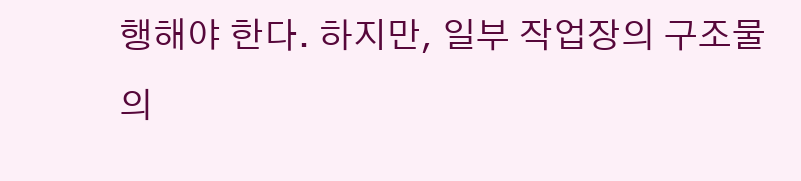행해야 한다. 하지만, 일부 작업장의 구조물의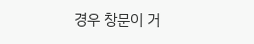경우 창문이 거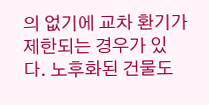의 없기에 교차 환기가 제한되는 경우가 있다. 노후화된 건물도